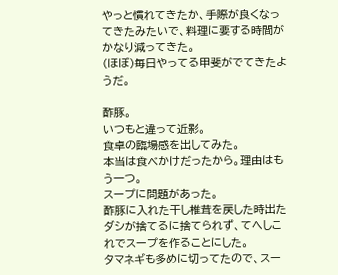やっと慣れてきたか、手際が良くなってきたみたいで、料理に要する時間がかなり減ってきた。
(ほぼ)毎日やってる甲斐がでてきたようだ。

酢豚。
いつもと違って近影。
食卓の臨場感を出してみた。
本当は食べかけだったから。理由はもう一つ。
スープに問題があった。
酢豚に入れた干し椎茸を戻した時出たダシが捨てるに捨てられず、てへしこれでスープを作ることにした。
タマネギも多めに切ってたので、スー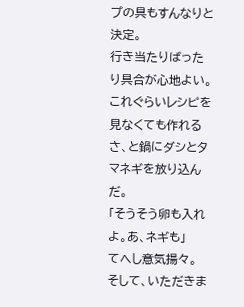プの具もすんなりと決定。
行き当たりばったり具合が心地よい。
これぐらいレシピを見なくても作れるさ、と鍋にダシとタマネギを放り込んだ。
「そうそう卵も入れよ。あ、ネギも」
てへし意気揚々。
そして、いただきま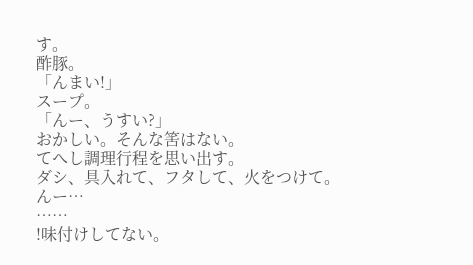す。
酢豚。
「んまい!」
スープ。
「んー、うすい?」
おかしい。そんな筈はない。
てへし調理行程を思い出す。
ダシ、具入れて、フタして、火をつけて。
んー…
……
!味付けしてない。